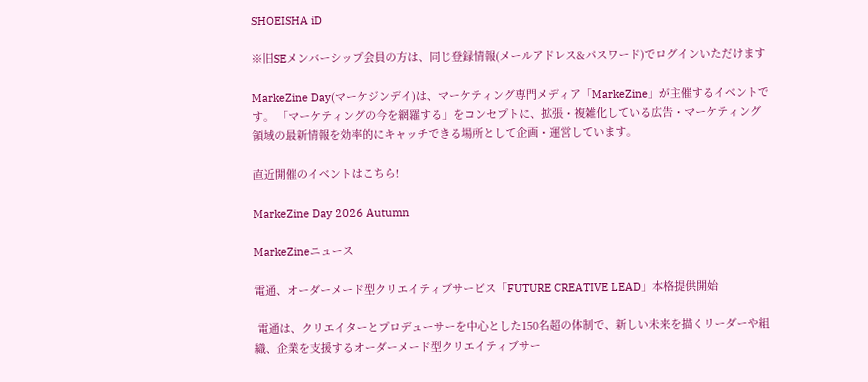SHOEISHA iD

※旧SEメンバーシップ会員の方は、同じ登録情報(メールアドレス&パスワード)でログインいただけます

MarkeZine Day(マーケジンデイ)は、マーケティング専門メディア「MarkeZine」が主催するイベントです。 「マーケティングの今を網羅する」をコンセプトに、拡張・複雑化している広告・マーケティング領域の最新情報を効率的にキャッチできる場所として企画・運営しています。

直近開催のイベントはこちら!

MarkeZine Day 2026 Autumn

MarkeZineニュース

電通、オーダーメード型クリエイティブサービス「FUTURE CREATIVE LEAD」本格提供開始

 電通は、クリエイターとプロデューサーを中心とした150名超の体制で、新しい未来を描くリーダーや組織、企業を支援するオーダーメード型クリエイティブサー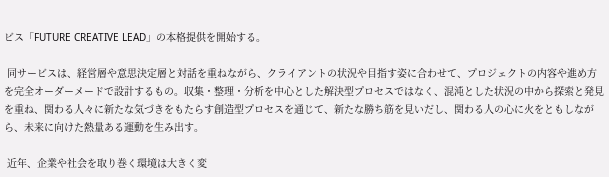ビス「FUTURE CREATIVE LEAD」の本格提供を開始する。

 同サービスは、経営層や意思決定層と対話を重ねながら、クライアントの状況や目指す姿に合わせて、プロジェクトの内容や進め方を完全オーダーメードで設計するもの。収集・整理・分析を中心とした解決型プロセスではなく、混沌とした状況の中から探索と発見を重ね、関わる人々に新たな気づきをもたらす創造型プロセスを通じて、新たな勝ち筋を見いだし、関わる人の心に火をともしながら、未来に向けた熱量ある運動を生み出す。

 近年、企業や社会を取り巻く環境は大きく変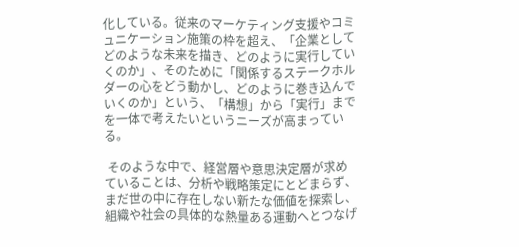化している。従来のマーケティング支援やコミュニケーション施策の枠を超え、「企業としてどのような未来を描き、どのように実行していくのか」、そのために「関係するステークホルダーの心をどう動かし、どのように巻き込んでいくのか」という、「構想」から「実行」までを一体で考えたいというニーズが高まっている。

 そのような中で、経営層や意思決定層が求めていることは、分析や戦略策定にとどまらず、まだ世の中に存在しない新たな価値を探索し、組織や社会の具体的な熱量ある運動へとつなげ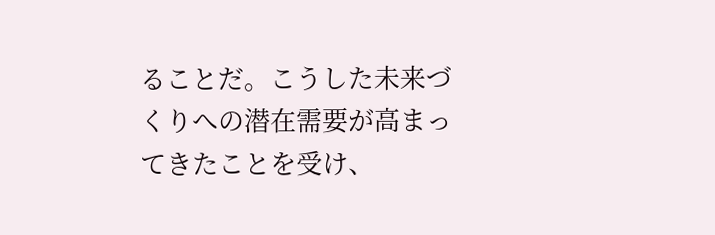ることだ。こうした未来づくりへの潜在需要が高まってきたことを受け、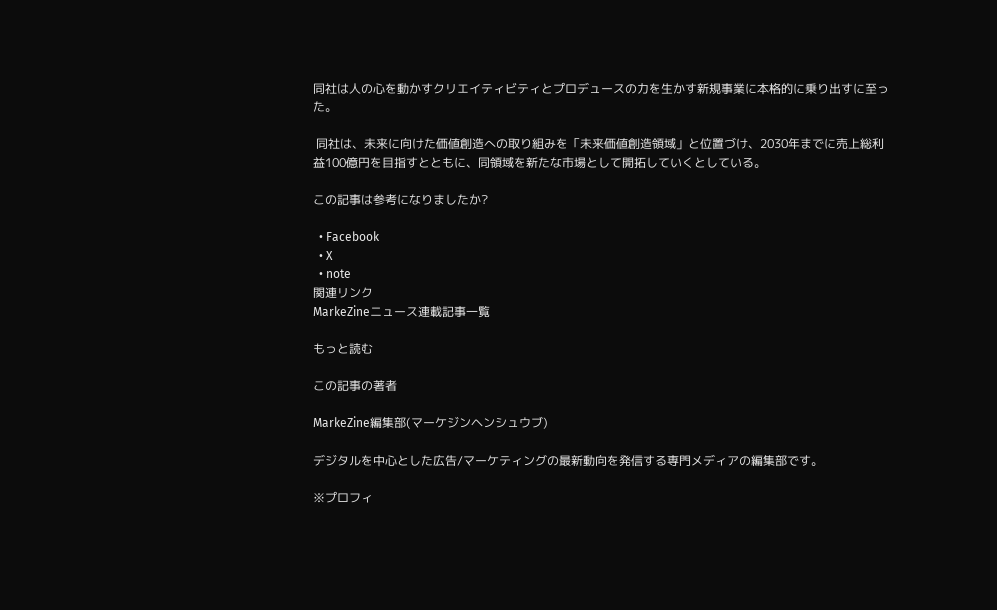同社は人の心を動かすクリエイティビティとプロデュースの力を生かす新規事業に本格的に乗り出すに至った。

 同社は、未来に向けた価値創造への取り組みを「未来価値創造領域」と位置づけ、2030年までに売上総利益100億円を目指すとともに、同領域を新たな市場として開拓していくとしている。

この記事は参考になりましたか?

  • Facebook
  • X
  • note
関連リンク
MarkeZineニュース連載記事一覧

もっと読む

この記事の著者

MarkeZine編集部(マーケジンヘンシュウブ)

デジタルを中心とした広告/マーケティングの最新動向を発信する専門メディアの編集部です。

※プロフィ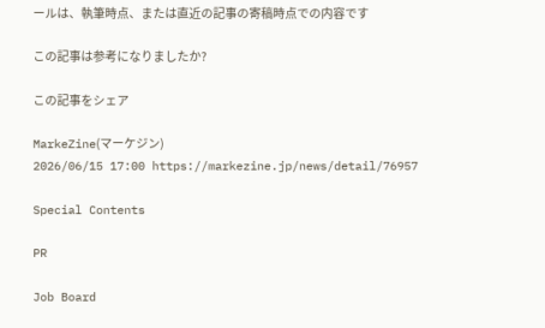ールは、執筆時点、または直近の記事の寄稿時点での内容です

この記事は参考になりましたか?

この記事をシェア

MarkeZine(マーケジン)
2026/06/15 17:00 https://markezine.jp/news/detail/76957

Special Contents

PR

Job Board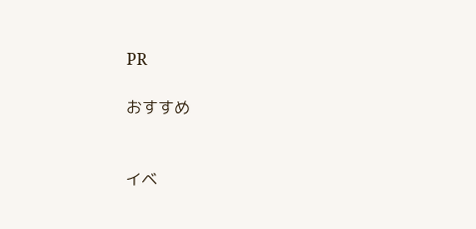PR

おすすめ


イベ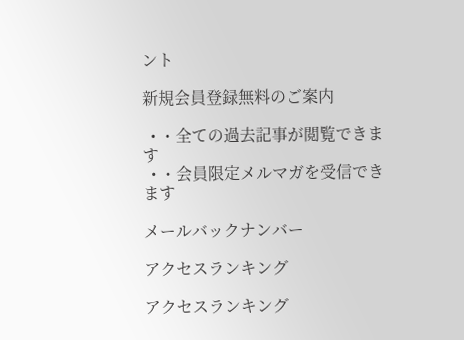ント

新規会員登録無料のご案内

  • ・全ての過去記事が閲覧できます
  • ・会員限定メルマガを受信できます

メールバックナンバー

アクセスランキング

アクセスランキング